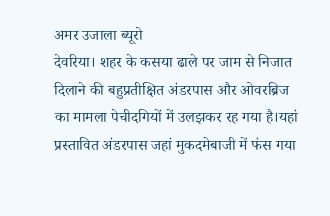अमर उजाला ब्यूरो
देवरिया। शहर के कसया ढाले पर जाम से निजात दिलाने की बहुप्रतीक्षित अंडरपास और ओवरब्रिज का मामला पेचीदगियों में उलझकर रह गया है।यहां प्रस्तावित अंडरपास जहां मुकदमेबाजी में फंस गया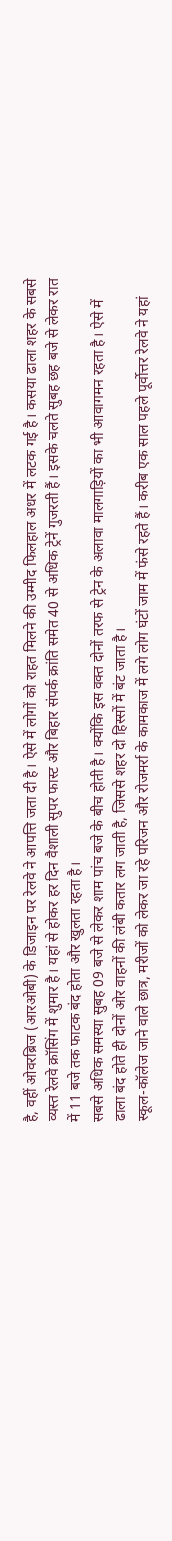है, वहीं ओवरब्रिज (आरओबी) के डिजाइन पर रेलवे ने आपत्ति जता दी है। ऐसे में लोगों को राहत मिलने की उम्मीद फिलहाल अधर में लटक गई है। कसया ढाला शहर के सबसे व्यस्त रेलवे क्रॉसिंग में शुमार है। यहां से होकर हर दिन वैशाली सुपर फास्ट और बिहार संपर्क क्रांति समेत 40 से अधिक ट्रेनें गुजरती हैं। इसके चलते सुबह छह बजे से लेकर रात में 11 बजे तक फाटक बंद होता और खुलता रहता है।
सबसे अधिक समस्या सुबह 09 बजे से लेकर शाम पांच बजे के बीच होती है। क्योंकि इस वक्त दोनों तरफ से ट्रेन के अलावा मालगाड़ियों का भी आवागमन रहता है। ऐसे में ढाला बंद होते ही दोनों ओर वाहनों की लंबी कतार लग जाती है, जिससे शहर दो हिस्सों में बंट जाता है।
स्कूल-कॉलेज जाने वाले छात्र, मरीजों को लेकर जा रहे परिजन और रोजमर्रा के कामकाज में लगे लोग घंटों जाम में फंसे रहते हैं। करीब एक साल पहले पूर्वोत्तर रेलवे ने यहां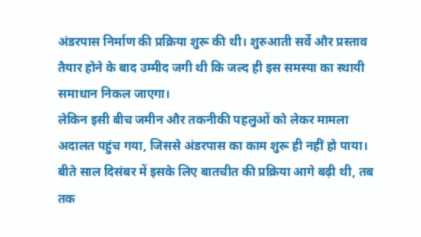अंडरपास निर्माण की प्रक्रिया शुरू की थी। शुरुआती सर्वे और प्रस्ताव तैयार होने के बाद उम्मीद जगी थी कि जल्द ही इस समस्या का स्थायी समाधान निकल जाएगा।
लेकिन इसी बीच जमीन और तकनीकी पहलुओं को लेकर मामला अदालत पहुंच गया, जिससे अंडरपास का काम शुरू ही नहीं हो पाया। बीते साल दिसंबर में इसके लिए बातचीत की प्रक्रिया आगे बढ़ी थी, तब तक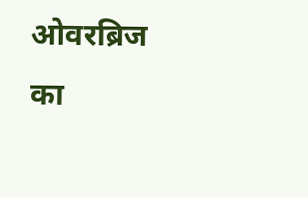ओवरब्रिज का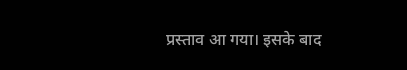प्रस्ताव आ गया। इसके बाद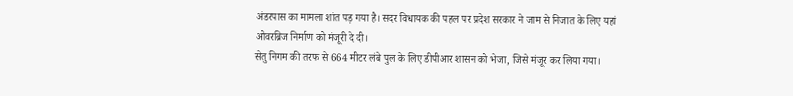अंडरपास का मामला शांत पड़ गया है। सदर विधायक की पहल पर प्रदेश सरकार ने जाम से निजात के लिए यहां ओवरब्रिज निर्माण को मंजूरी दे दी।
सेतु निगम की तरफ से 664 मीटर लंबे पुल के लिए डीपीआर शासन को भेजा, जिसे मंजूर कर लिया गया।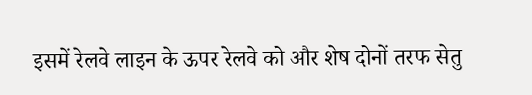इसमें रेलवे लाइन के ऊपर रेलवे को और शेष दोनों तरफ सेतु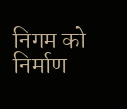निगम को निर्माण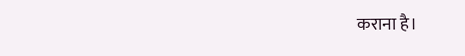कराना है।